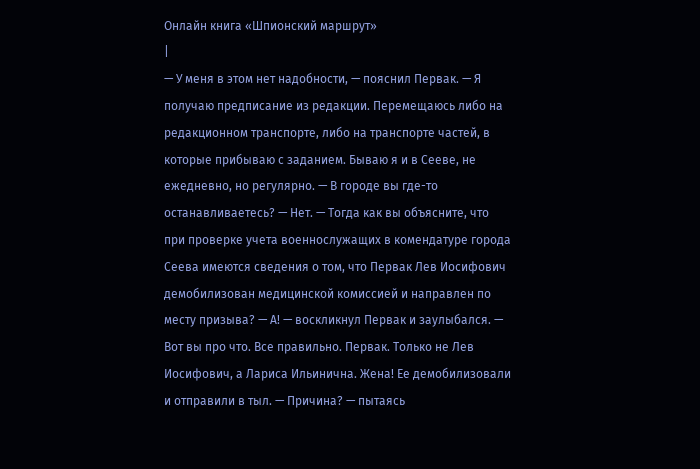Онлайн книга «Шпионский маршрут»
|
— У меня в этом нет надобности, — пояснил Первак. — Я получаю предписание из редакции. Перемещаюсь либо на редакционном транспорте, либо на транспорте частей, в которые прибываю с заданием. Бываю я и в Сееве, не ежедневно, но регулярно. — В городе вы где-то останавливаетесь? — Нет. — Тогда как вы объясните, что при проверке учета военнослужащих в комендатуре города Сеева имеются сведения о том, что Первак Лев Иосифович демобилизован медицинской комиссией и направлен по месту призыва? — А! — воскликнул Первак и заулыбался. — Вот вы про что. Все правильно. Первак. Только не Лев Иосифович, а Лариса Ильинична. Жена! Ее демобилизовали и отправили в тыл. — Причина? — пытаясь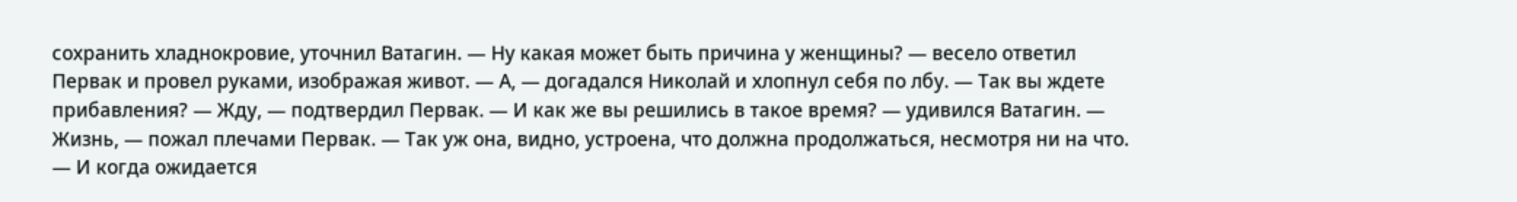сохранить хладнокровие, уточнил Ватагин. — Ну какая может быть причина у женщины? — весело ответил Первак и провел руками, изображая живот. — А, — догадался Николай и хлопнул себя по лбу. — Так вы ждете прибавления? — Жду, — подтвердил Первак. — И как же вы решились в такое время? — удивился Ватагин. — Жизнь, — пожал плечами Первак. — Так уж она, видно, устроена, что должна продолжаться, несмотря ни на что. — И когда ожидается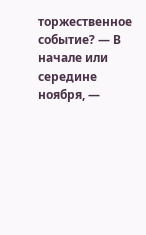торжественное событие? — В начале или середине ноября, —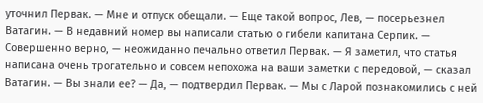уточнил Первак. — Мне и отпуск обещали. — Еще такой вопрос, Лев, — посерьезнел Ватагин. — В недавний номер вы написали статью о гибели капитана Серпик. — Совершенно верно, — неожиданно печально ответил Первак. — Я заметил, что статья написана очень трогательно и совсем непохожа на ваши заметки с передовой, — сказал Ватагин. — Вы знали ее? — Да, — подтвердил Первак. — Мы с Ларой познакомились с ней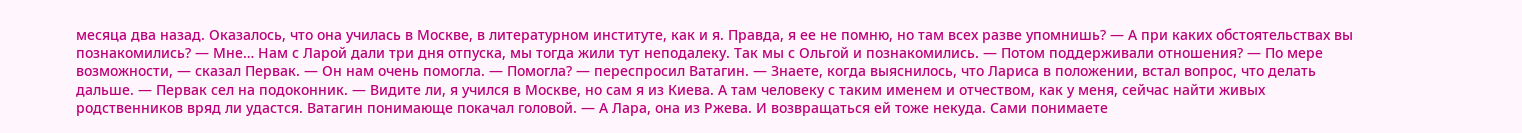месяца два назад. Оказалось, что она училась в Москве, в литературном институте, как и я. Правда, я ее не помню, но там всех разве упомнишь? — А при каких обстоятельствах вы познакомились? — Мне… Нам с Ларой дали три дня отпуска, мы тогда жили тут неподалеку. Так мы с Ольгой и познакомились. — Потом поддерживали отношения? — По мере возможности, — сказал Первак. — Он нам очень помогла. — Помогла? — переспросил Ватагин. — Знаете, когда выяснилось, что Лариса в положении, встал вопрос, что делать дальше. — Первак сел на подоконник. — Видите ли, я учился в Москве, но сам я из Киева. А там человеку с таким именем и отчеством, как у меня, сейчас найти живых родственников вряд ли удастся. Ватагин понимающе покачал головой. — А Лара, она из Ржева. И возвращаться ей тоже некуда. Сами понимаете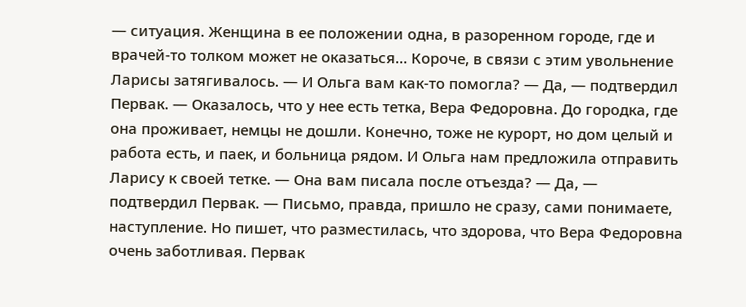— ситуация. Женщина в ее положении одна, в разоренном городе, где и врачей-то толком может не оказаться… Короче, в связи с этим увольнение Ларисы затягивалось. — И Ольга вам как-то помогла? — Да, — подтвердил Первак. — Оказалось, что у нее есть тетка, Вера Федоровна. До городка, где она проживает, немцы не дошли. Конечно, тоже не курорт, но дом целый и работа есть, и паек, и больница рядом. И Ольга нам предложила отправить Ларису к своей тетке. — Она вам писала после отъезда? — Да, — подтвердил Первак. — Письмо, правда, пришло не сразу, сами понимаете, наступление. Но пишет, что разместилась, что здорова, что Вера Федоровна очень заботливая. Первак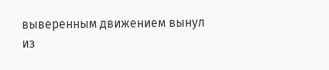выверенным движением вынул из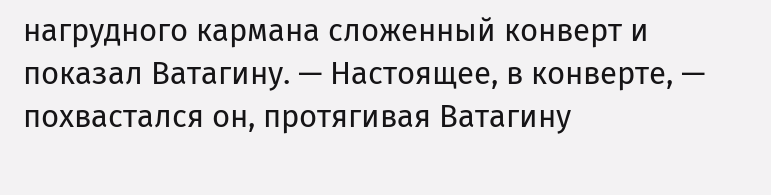нагрудного кармана сложенный конверт и показал Ватагину. — Настоящее, в конверте, — похвастался он, протягивая Ватагину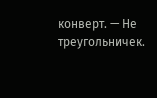конверт. — Не треугольничек.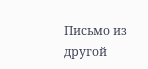Письмо из другой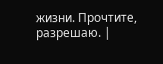жизни. Прочтите, разрешаю. |